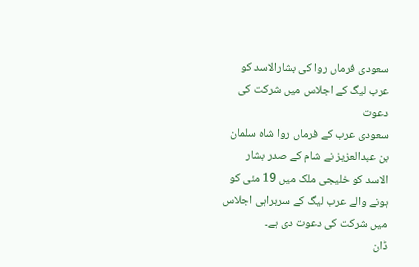سعودی فرماں روا کی بشارالاسد کو عرب لیگ کے اجلاس میں شرکت کی دعوت
سعودی عرب کے فرماں روا شاہ سلمان بن عبدالعزیز نے شام کے صدر بشار الاسد کو خلیجی ملک میں 19 مئی کو ہونے والے عرب لیگ کے سربراہی اجلاس میں شرکت کی دعوت دی ہے۔
ڈان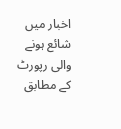اخبار میں شائع ہونے والی رپورٹ کے مطابق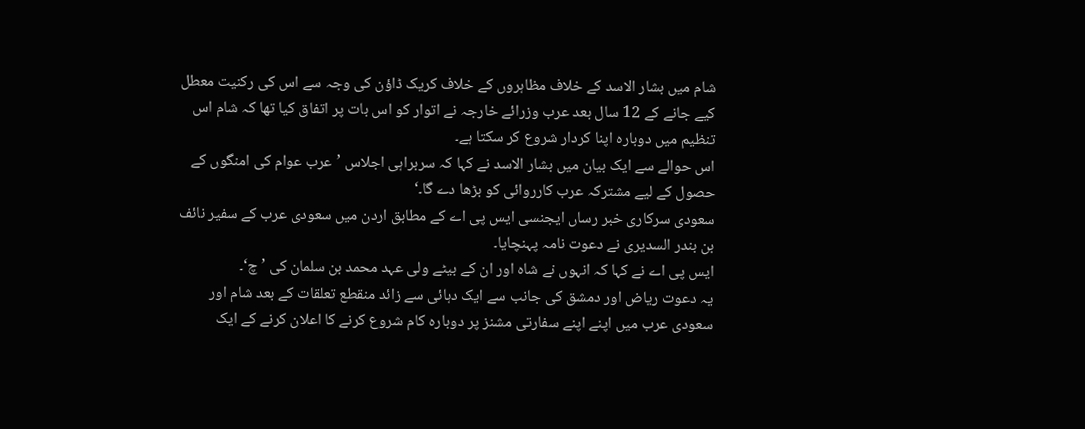شام میں بشار الاسد کے خلاف مظاہروں کے خلاف کریک ڈاؤن کی وجہ سے اس کی رکنیت معطل کیے جانے کے 12 سال بعد عرب وزرائے خارجہ نے اتوار کو اس بات پر اتفاق کیا تھا کہ شام اس تنظیم میں دوبارہ اپنا کردار شروع کر سکتا ہے۔
اس حوالے سے ایک بیان میں بشار الاسد نے کہا کہ سربراہی اجلاس ’عرب عوام کی امنگوں کے حصول کے لیے مشترکہ عرب کارروائی کو بڑھا دے گا۔‘
سعودی سرکاری خبر رساں ایجنسی ایس پی اے کے مطابق اردن میں سعودی عرب کے سفیر نائف بن بندر السدیری نے دعوت نامہ پہنچایا۔
ایس پی اے نے کہا کہ انہوں نے شاہ اور ان کے بیٹے ولی عہد محمد بن سلمان کی ’چ‘۔
یہ دعوت ریاض اور دمشق کی جانب سے ایک دہائی سے زائد منقطع تعلقات کے بعد شام اور سعودی عرب میں اپنے اپنے سفارتی مشنز پر دوبارہ کام شروع کرنے کا اعلان کرنے کے ایک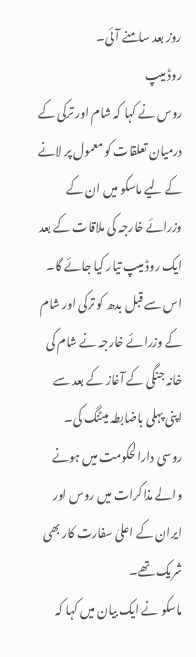روز بعد سامنے آئی۔
روڈ میپ
روس نے کہا کہ شام اور ترکی کے درمیان تعلقات کو معمول پر لانے کے لیے ماسکو میں ان کے وزرائے خارجہ کی ملاقات کے بعد ایک روڈ میپ تیار کیا جائے گا۔
اس سے قبل بدھ کو ترکی اور شام کے وزرائے خارجہ نے شام کی خانہ جنگی کے آغاز کے بعد سے اپنی پہلی باضابطہ میٹنگ کی۔
روسی دارالحکومت میں ہونے والے مذاکرات میں روس اور ایران کے اعلیٰ سفارت کار بھی شریک تھے۔
ماسکو نے ایک بیان میں کہا کہ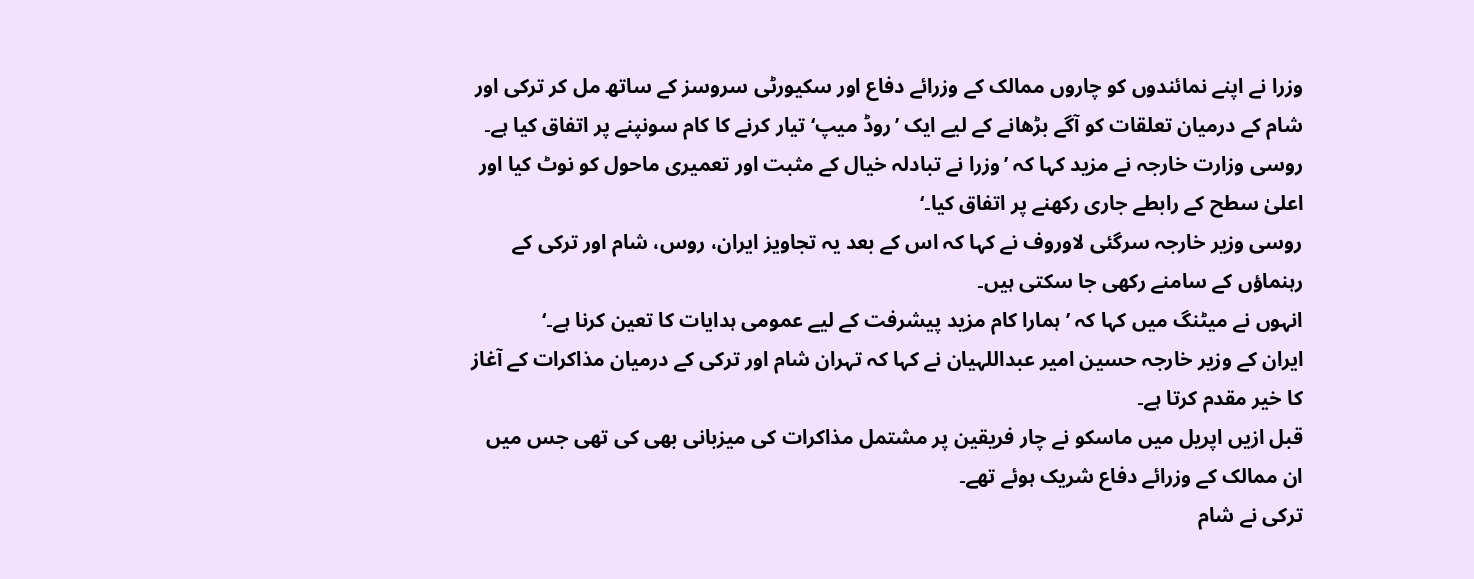وزرا نے اپنے نمائندوں کو چاروں ممالک کے وزرائے دفاع اور سکیورٹی سروسز کے ساتھ مل کر ترکی اور شام کے درمیان تعلقات کو آگے بڑھانے کے لیے ایک ’روڈ میپ‘ تیار کرنے کا کام سونپنے پر اتفاق کیا ہے۔
روسی وزارت خارجہ نے مزید کہا کہ ’وزرا نے تبادلہ خیال کے مثبت اور تعمیری ماحول کو نوٹ کیا اور اعلیٰ سطح کے رابطے جاری رکھنے پر اتفاق کیا۔‘
روسی وزیر خارجہ سرگئی لاوروف نے کہا کہ اس کے بعد یہ تجاویز ایران، روس، شام اور ترکی کے رہنماؤں کے سامنے رکھی جا سکتی ہیں۔
انہوں نے میٹنگ میں کہا کہ ’ہمارا کام مزید پیشرفت کے لیے عمومی ہدایات کا تعین کرنا ہے۔‘
ایران کے وزیر خارجہ حسین امیر عبداللہیان نے کہا کہ تہران شام اور ترکی کے درمیان مذاکرات کے آغاز کا خیر مقدم کرتا ہے۔
قبل ازیں اپریل میں ماسکو نے چار فریقین پر مشتمل مذاکرات کی میزبانی بھی کی تھی جس میں ان ممالک کے وزرائے دفاع شریک ہوئے تھے۔
ترکی نے شام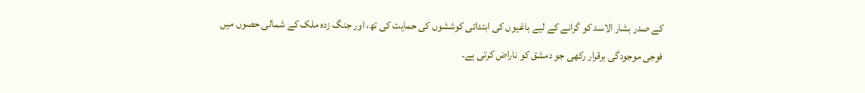کے صدر بشار الاسد کو گرانے کے لیے باغیوں کی ابتدائی کوششوں کی حمایت کی تھ، اور جنگ زدہ ملک کے شمالی حصوں میں فوجی موجودگی برقرار رکھی جو دمشق کو ناراض کرتی ہے۔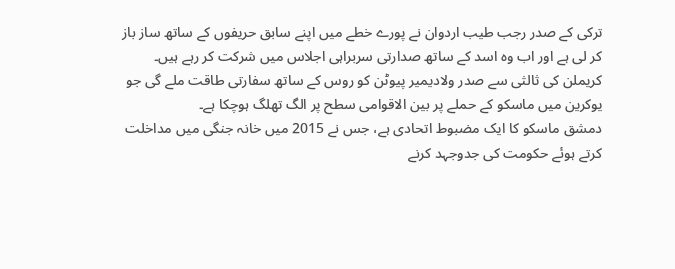ترکی کے صدر رجب طیب اردوان نے پورے خطے میں اپنے سابق حریفوں کے ساتھ ساز باز کر لی ہے اور اب وہ اسد کے ساتھ صدارتی سربراہی اجلاس میں شرکت کر رہے ہیں۔
کریملن کی ثالثی سے صدر ولادیمیر پیوٹن کو روس کے ساتھ سفارتی طاقت ملے گی جو یوکرین میں ماسکو کے حملے پر بین الاقوامی سطح پر الگ تھلگ ہوچکا ہے۔
دمشق ماسکو کا ایک مضبوط اتحادی ہے، جس نے 2015 میں خانہ جنگی میں مداخلت کرتے ہوئے حکومت کی جدوجہد کرنے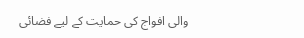والی افواج کی حمایت کے لیے فضائی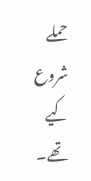حملے شروع کیے تھے۔